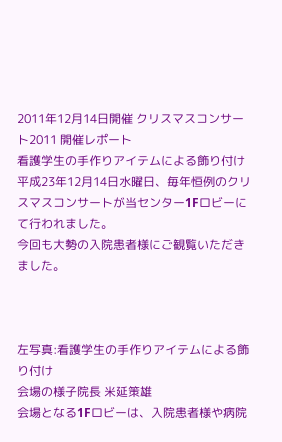2011年12月14日開催 クリスマスコンサート2011 開催レポート
看護学生の手作りアイテムによる飾り付け平成23年12月14日水曜日、毎年恒例のクリスマスコンサートが当センター1Fロビーにて行われました。
今回も大勢の入院患者様にご観覧いただきました。



左写真:看護学生の手作りアイテムによる飾り付け
会場の様子院長 米延策雄
会場となる1Fロビーは、入院患者様や病院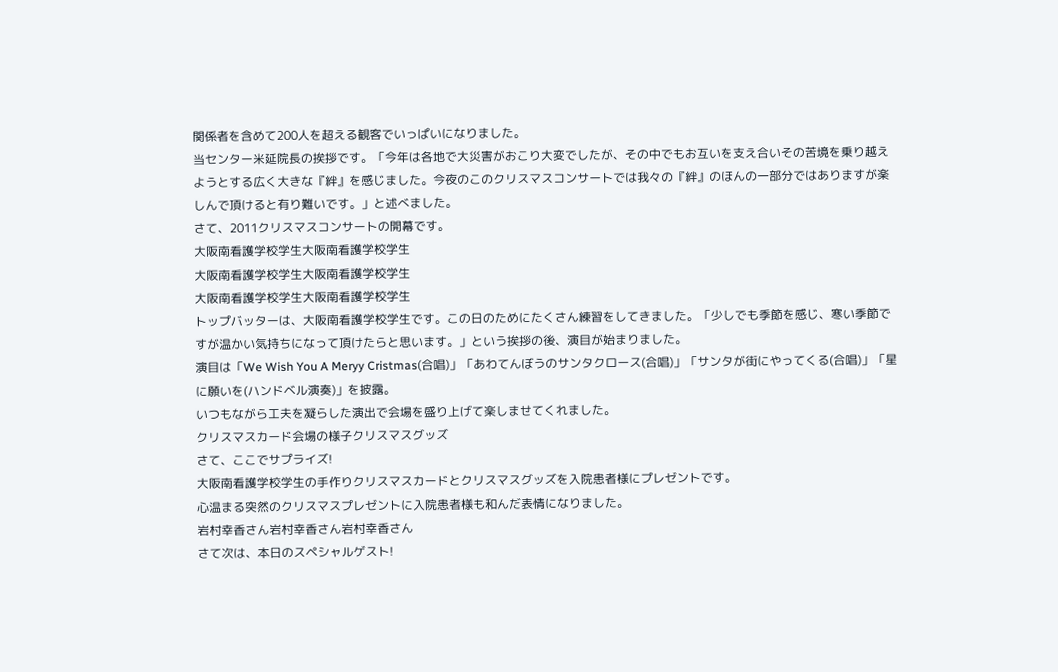関係者を含めて200人を超える観客でいっぱいになりました。
当センター米延院長の挨拶です。「今年は各地で大災害がおこり大変でしたが、その中でもお互いを支え合いその苦境を乗り越えようとする広く大きな『絆』を感じました。今夜のこのクリスマスコンサートでは我々の『絆』のほんの一部分ではありますが楽しんで頂けると有り難いです。」と述べました。
さて、2011クリスマスコンサートの開幕です。
大阪南看護学校学生大阪南看護学校学生
大阪南看護学校学生大阪南看護学校学生
大阪南看護学校学生大阪南看護学校学生
トップバッターは、大阪南看護学校学生です。この日のためにたくさん練習をしてきました。「少しでも季節を感じ、寒い季節ですが温かい気持ちになって頂けたらと思います。」という挨拶の後、演目が始まりました。
演目は「We Wish You A Meryy Cristmas(合唱)」「あわてんぼうのサンタクロース(合唱)」「サンタが街にやってくる(合唱)」「星に願いを(ハンドベル演奏)」を披露。
いつもながら工夫を凝らした演出で会場を盛り上げて楽しませてくれました。
クリスマスカード会場の様子クリスマスグッズ
さて、ここでサプライズ!
大阪南看護学校学生の手作りクリスマスカードとクリスマスグッズを入院患者様にプレゼントです。
心温まる突然のクリスマスプレゼントに入院患者様も和んだ表情になりました。
岩村幸香さん岩村幸香さん岩村幸香さん
さて次は、本日のスペシャルゲスト!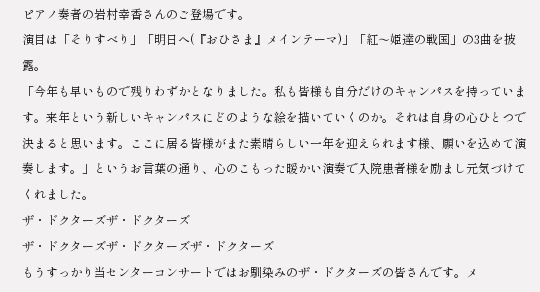ピアノ奏者の岩村幸香さんのご登場です。
演目は「そりすべり」「明日へ(『おひさま』メインテーマ)」「紅〜姫達の戦国」の3曲を披露。
「今年も早いもので残りわずかとなりました。私も皆様も自分だけのキャンパスを持っています。来年という新しいキャンパスにどのような絵を描いていくのか。それは自身の心ひとつで決まると思います。ここに居る皆様がまた素晴らしい一年を迎えられます様、願いを込めて演奏します。」というお言葉の通り、心のこもった暖かい演奏で入院患者様を励まし元気づけてくれました。
ザ・ドクターズザ・ドクターズ
ザ・ドクターズザ・ドクターズザ・ドクターズ
もうすっかり当センターコンサートではお馴染みのザ・ドクターズの皆さんです。メ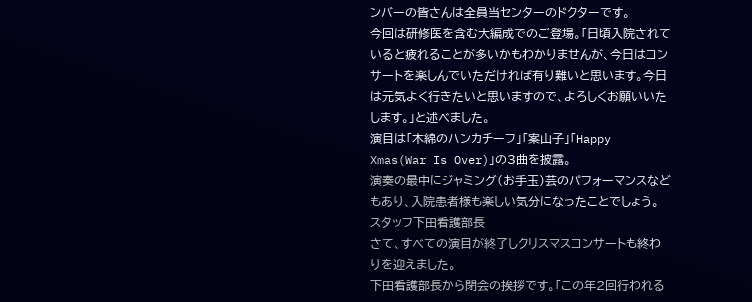ンバーの皆さんは全員当センターのドクターです。
今回は研修医を含む大編成でのご登場。「日頃入院されていると疲れることが多いかもわかりませんが、今日はコンサートを楽しんでいただければ有り難いと思います。今日は元気よく行きたいと思いますので、よろしくお願いいたします。」と述べました。
演目は「木綿のハンカチーフ」「案山子」「Happy Xmas(War Is Over)」の3曲を披露。
演奏の最中にジャミング(お手玉)芸のパフォーマンスなどもあり、入院患者様も楽しい気分になったことでしょう。
スタッフ下田看護部長
さて、すべての演目が終了しクリスマスコンサートも終わりを迎えました。
下田看護部長から閉会の挨拶です。「この年2回行われる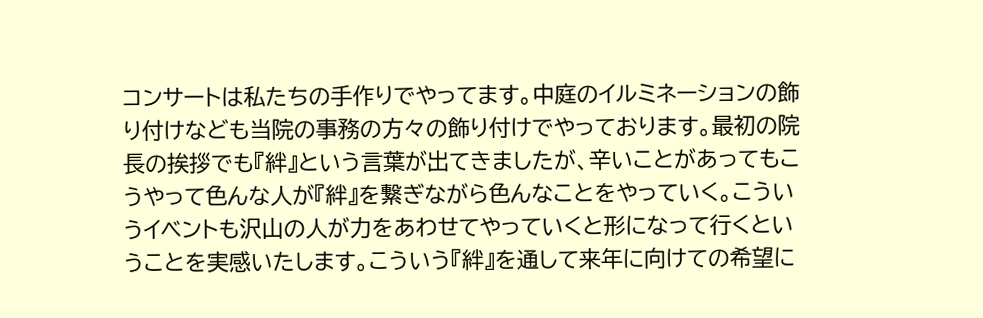コンサートは私たちの手作りでやってます。中庭のイルミネーションの飾り付けなども当院の事務の方々の飾り付けでやっております。最初の院長の挨拶でも『絆』という言葉が出てきましたが、辛いことがあってもこうやって色んな人が『絆』を繋ぎながら色んなことをやっていく。こういうイベントも沢山の人が力をあわせてやっていくと形になって行くということを実感いたします。こういう『絆』を通して来年に向けての希望に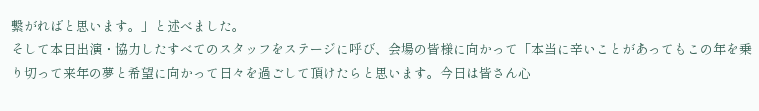繋がればと思います。」と述べました。
そして本日出演・協力したすべてのスタッフをステージに呼び、会場の皆様に向かって「本当に辛いことがあってもこの年を乗り切って来年の夢と希望に向かって日々を過ごして頂けたらと思います。今日は皆さん心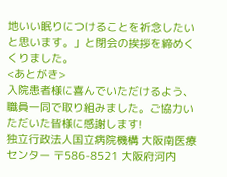地いい眠りにつけることを祈念したいと思います。」と閉会の挨拶を締めくくりました。
<あとがき>
入院患者様に喜んでいただけるよう、職員一同で取り組みました。ご協力いただいた皆様に感謝します!
独立行政法人国立病院機構 大阪南医療センター 〒586-8521 大阪府河内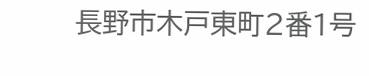長野市木戸東町2番1号